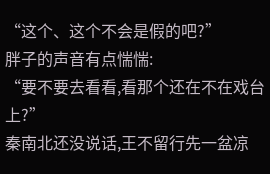“这个、这个不会是假的吧?”
胖子的声音有点惴惴:
“要不要去看看,看那个还在不在戏台上?”
秦南北还没说话,王不留行先一盆凉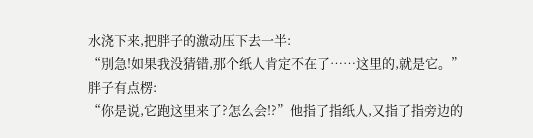水浇下来,把胖子的激动压下去一半:
“別急!如果我没猜错,那个纸人肯定不在了……这里的,就是它。”
胖子有点楞:
“你是说,它跑这里来了?怎么会!?”他指了指纸人,又指了指旁边的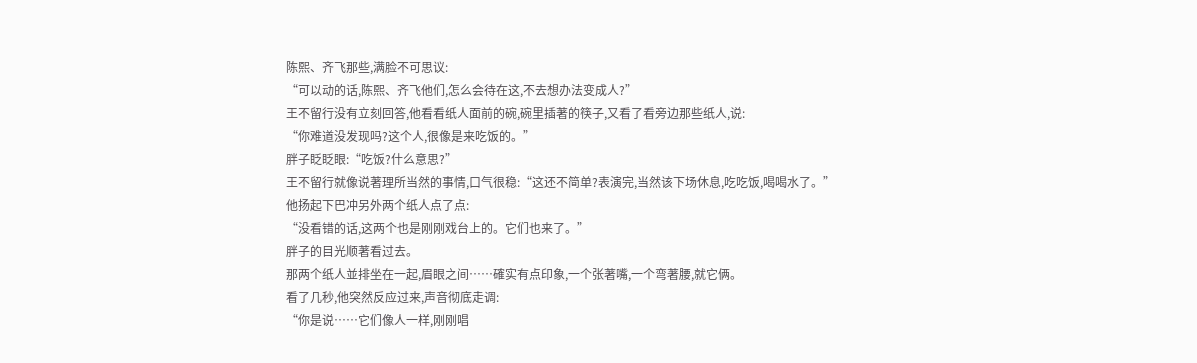陈熙、齐飞那些,满脸不可思议:
“可以动的话,陈熙、齐飞他们,怎么会待在这,不去想办法变成人?”
王不留行没有立刻回答,他看看纸人面前的碗,碗里插著的筷子,又看了看旁边那些纸人,说:
“你难道没发现吗?这个人,很像是来吃饭的。”
胖子眨眨眼:“吃饭?什么意思?”
王不留行就像说著理所当然的事情,口气很稳:“这还不简单?表演完,当然该下场休息,吃吃饭,喝喝水了。”
他扬起下巴冲另外两个纸人点了点:
“没看错的话,这两个也是刚刚戏台上的。它们也来了。”
胖子的目光顺著看过去。
那两个纸人並排坐在一起,眉眼之间……確实有点印象,一个张著嘴,一个弯著腰,就它俩。
看了几秒,他突然反应过来,声音彻底走调:
“你是说……它们像人一样,刚刚唱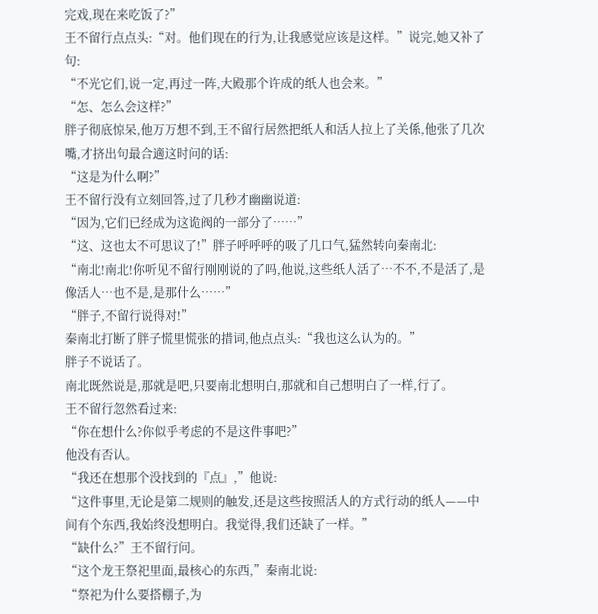完戏,现在来吃饭了?”
王不留行点点头:“对。他们现在的行为,让我感觉应该是这样。”说完,她又补了句:
“不光它们,说一定,再过一阵,大殿那个许成的纸人也会来。”
“怎、怎么会这样?”
胖子彻底惊呆,他万万想不到,王不留行居然把纸人和活人拉上了关係,他张了几次嘴,才挤出句最合適这时问的话:
“这是为什么啊?”
王不留行没有立刻回答,过了几秒才幽幽说道:
“因为,它们已经成为这诡阀的一部分了……”
“这、这也太不可思议了!”胖子呼呼呼的吸了几口气,猛然转向秦南北:
“南北!南北!你听见不留行刚刚说的了吗,他说,这些纸人活了…不不,不是活了,是像活人…也不是,是那什么……”
“胖子,不留行说得对!”
秦南北打断了胖子慌里慌张的措词,他点点头:“我也这么认为的。”
胖子不说话了。
南北既然说是,那就是吧,只要南北想明白,那就和自己想明白了一样,行了。
王不留行忽然看过来:
“你在想什么?你似乎考虑的不是这件事吧?”
他没有否认。
“我还在想那个没找到的『点』,”他说:
“这件事里,无论是第二规则的触发,还是这些按照活人的方式行动的纸人——中间有个东西,我始终没想明白。我觉得,我们还缺了一样。”
“缺什么?”王不留行问。
“这个龙王祭祀里面,最核心的东西,”秦南北说:
“祭祀为什么要搭棚子,为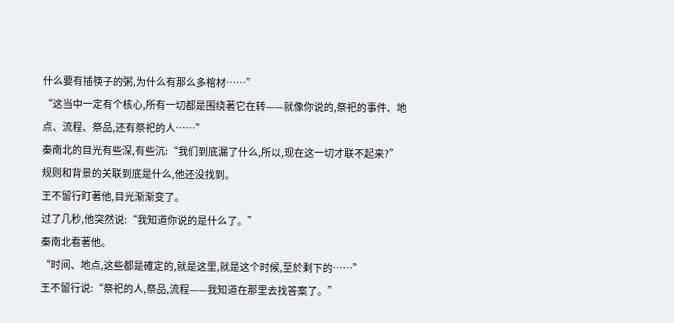什么要有插筷子的粥,为什么有那么多棺材……”
“这当中一定有个核心,所有一切都是围绕著它在转——就像你说的,祭祀的事件、地点、流程、祭品,还有祭祀的人……”
秦南北的目光有些深,有些沉:“我们到底漏了什么,所以,现在这一切才联不起来?”
规则和背景的关联到底是什么,他还没找到。
王不留行盯著他,目光渐渐变了。
过了几秒,他突然说:“我知道你说的是什么了。”
秦南北看著他。
“时间、地点,这些都是確定的,就是这里,就是这个时候,至於剩下的……”
王不留行说:“祭祀的人,祭品,流程——我知道在那里去找答案了。”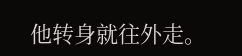他转身就往外走。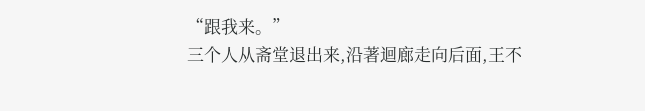“跟我来。”
三个人从斋堂退出来,沿著迴廊走向后面,王不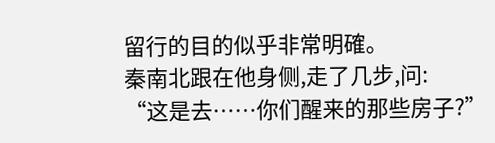留行的目的似乎非常明確。
秦南北跟在他身侧,走了几步,问:
“这是去……你们醒来的那些房子?”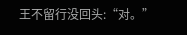王不留行没回头:“对。”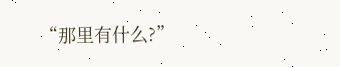“那里有什么?”